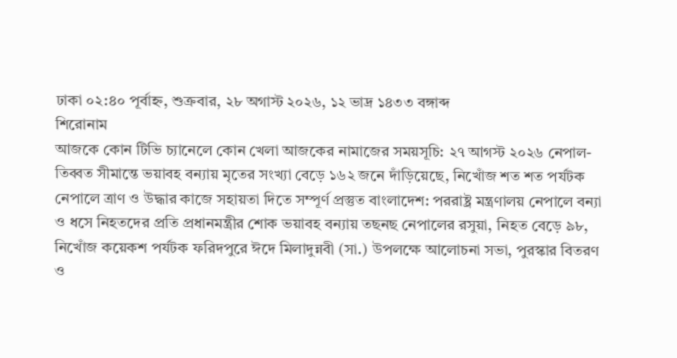ঢাকা ০২:৪০ পূর্বাহ্ন, শুক্রবার, ২৮ অগাস্ট ২০২৬, ১২ ভাদ্র ১৪৩৩ বঙ্গাব্দ
শিরোনাম
আজকে কোন টিভি চ্যানেলে কোন খেলা আজকের নামাজের সময়সূচি: ২৭ আগস্ট ২০২৬ নেপাল-তিব্বত সীমান্তে ভয়াবহ বন্যায় মৃতের সংখ্যা বেড়ে ১৬২ জনে দাঁড়িয়েছে, নিখোঁজ শত শত পর্যটক নেপালে ত্রাণ ও উদ্ধার কাজে সহায়তা দিতে সম্পূর্ণ প্রস্তুত বাংলাদেশ: পররাষ্ট্র মন্ত্রণালয় নেপালে বন্যা ও ধসে নিহতদের প্রতি প্রধানমন্ত্রীর শোক ভয়াবহ বন্যায় তছনছ নেপালের রসুয়া, নিহত বেড়ে ৯৮, নিখোঁজ কয়েকশ পর্যটক ফরিদপুরে ঈদে মিলাদুন্নবী (সা.) উপলক্ষে আলোচনা সভা, পুরস্কার বিতরণ ও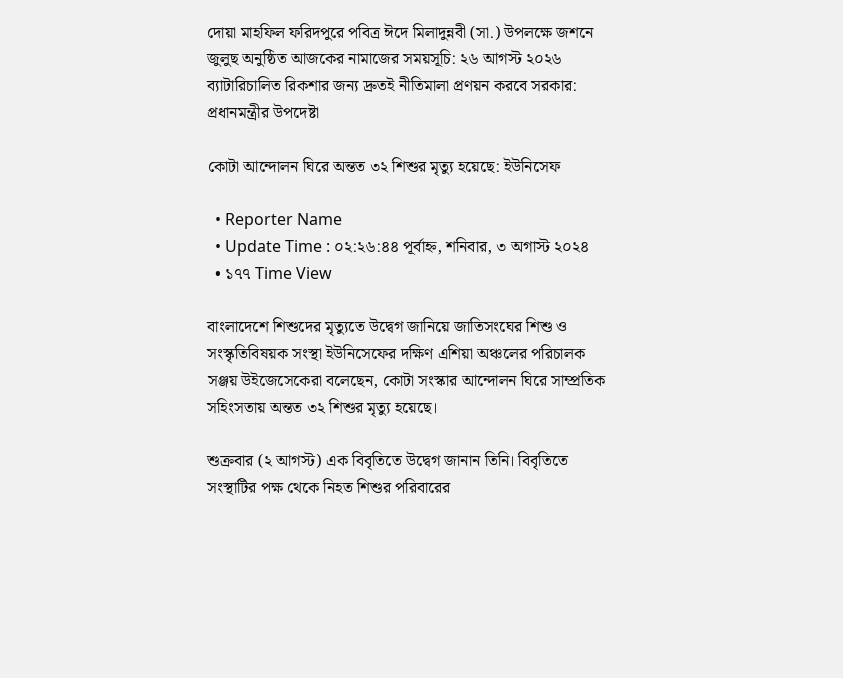দোয়া মাহফিল ফরিদপুরে পবিত্র ঈদে মিলাদুন্নবী (সা.) উপলক্ষে জশনে জুলুছ অনুষ্ঠিত আজকের নামাজের সময়সূচি: ২৬ আগস্ট ২০২৬ ব্যাটারিচালিত রিকশার জন্য দ্রুতই নীতিমালা প্রণয়ন করবে সরকার: প্রধানমন্ত্রীর উপদেষ্টা

কোটা আন্দোলন ঘিরে অন্তত ৩২ শিশুর মৃত্যু হয়েছে: ইউনিসেফ

  • Reporter Name
  • Update Time : ০২:২৬:৪৪ পূর্বাহ্ন, শনিবার, ৩ অগাস্ট ২০২৪
  • ১৭৭ Time View

বাংলাদেশে শিশুদের মৃত্যুতে উদ্বেগ জানিয়ে জাতিসংঘের শিশু ও সংস্কৃতিবিষয়ক সংস্থা ইউনিসেফের দক্ষিণ এশিয়া অঞ্চলের পরিচালক সঞ্জয় উইজেসেকেরা বলেছেন, কোটা সংস্কার আন্দোলন ঘিরে সাম্প্রতিক সহিংসতায় অন্তত ৩২ শিশুর মৃত্যু হয়েছে।

শুক্রবার (২ আগস্ট) এক বিবৃতিতে উদ্বেগ জানান তিনি। বিবৃতিতে সংস্থাটির পক্ষ থেকে নিহত শিশুর পরিবারের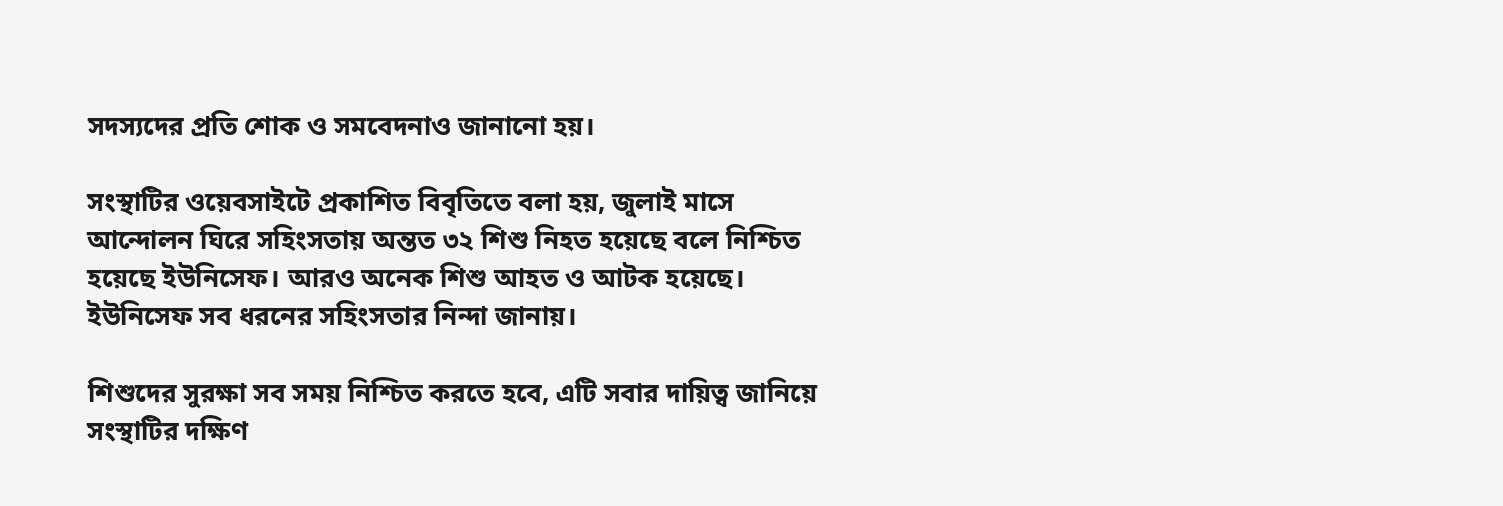সদস্যদের প্রতি শোক ও সমবেদনাও জানানো হয়।

সংস্থাটির ওয়েবসাইটে প্রকাশিত বিবৃতিতে বলা হয়, জুলাই মাসে আন্দোলন ঘিরে সহিংসতায় অন্তত ৩২ শিশু নিহত হয়েছে বলে নিশ্চিত হয়েছে ইউনিসেফ। আরও অনেক শিশু আহত ও আটক হয়েছে। ইউনিসেফ সব ধরনের সহিংসতার নিন্দা জানায়।

শিশুদের সুরক্ষা সব সময় নিশ্চিত করতে হবে, এটি সবার দায়িত্ব জানিয়ে সংস্থাটির দক্ষিণ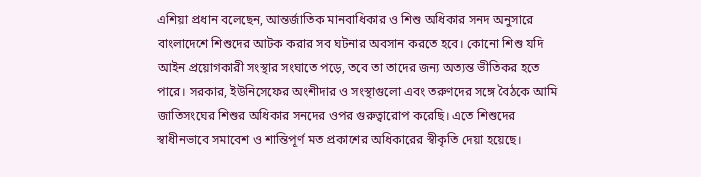এশিয়া প্রধান বলেছেন, আন্তর্জাতিক মানবাধিকার ও শিশু অধিকার সনদ অনুসারে বাংলাদেশে শিশুদের আটক করার সব ঘটনার অবসান করতে হবে। কোনো শিশু যদি আইন প্রয়োগকারী সংস্থার সংঘাতে পড়ে, তবে তা তাদের জন্য অত্যন্ত ভীতিকর হতে পারে। সরকার, ইউনিসেফের অংশীদার ও সংস্থাগুলো এবং তরুণদের সঙ্গে বৈঠকে আমি জাতিসংঘের শিশুর অধিকার সনদের ওপর গুরুত্বারোপ করেছি। এতে শিশুদের স্বাধীনভাবে সমাবেশ ও শান্তিপূর্ণ মত প্রকাশের অধিকারের স্বীকৃতি দেয়া হয়েছে।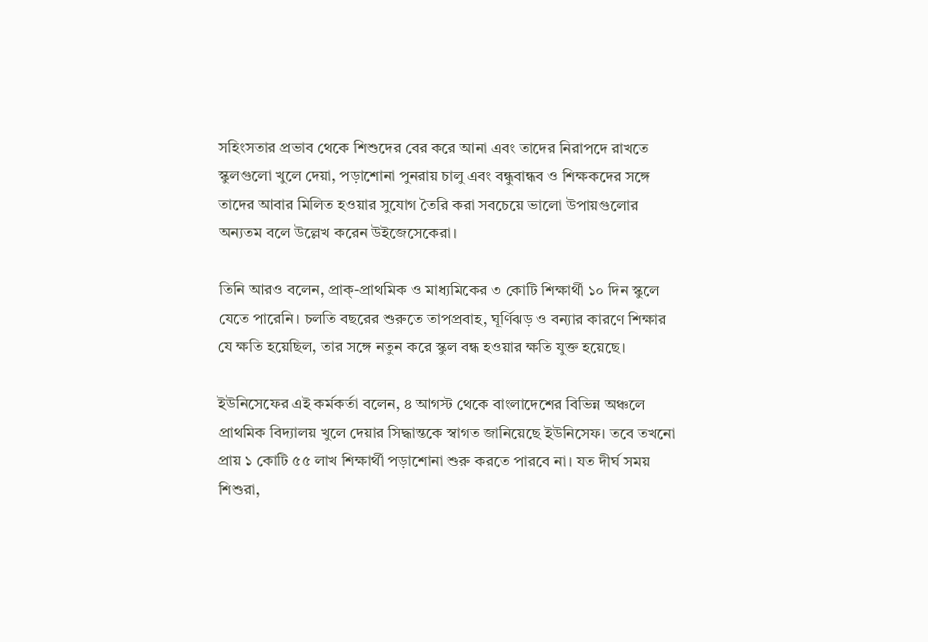সহিংসতার প্রভাব থেকে শিশুদের বের করে আনা এবং তাদের নিরাপদে রাখতে স্কুলগুলো খুলে দেয়া, পড়াশোনা পুনরায় চালু এবং বন্ধুবান্ধব ও শিক্ষকদের সঙ্গে তাদের আবার মিলিত হওয়ার সুযোগ তৈরি করা সবচেয়ে ভালো উপায়গুলোর অন্যতম বলে উল্লেখ করেন উইজেসেকেরা।

তিনি আরও বলেন, প্রাক্‌-প্রাথমিক ও মাধ্যমিকের ৩ কোটি শিক্ষার্থী ১০ দিন স্কুলে যেতে পারেনি। চলতি বছরের শুরুতে তাপপ্রবাহ, ঘূর্ণিঝড় ও বন্যার কারণে শিক্ষার যে ক্ষতি হয়েছিল, তার সঙ্গে নতুন করে স্কুল বন্ধ হওয়ার ক্ষতি যুক্ত হয়েছে।

ইউনিসেফের এই কর্মকর্তা বলেন, ৪ আগস্ট থেকে বাংলাদেশের বিভিন্ন অঞ্চলে প্রাথমিক বিদ্যালয় খুলে দেয়ার সিদ্ধান্তকে স্বাগত জানিয়েছে ইউনিসেফ। তবে তখনো প্রায় ১ কোটি ৫৫ লাখ শিক্ষার্থী পড়াশোনা শুরু করতে পারবে না। যত দীর্ঘ সময় শিশুরা,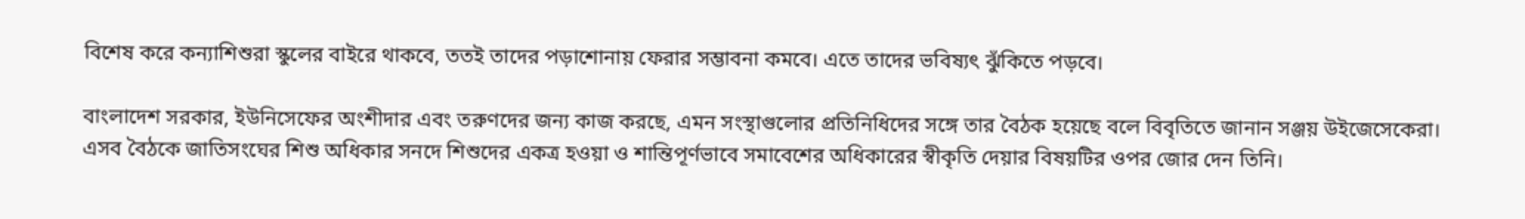বিশেষ করে কন্যাশিশুরা স্কুলের বাইরে থাকবে, ততই তাদের পড়াশোনায় ফেরার সম্ভাবনা কমবে। এতে তাদের ভবিষ্যৎ ঝুঁকিতে পড়বে।

বাংলাদেশ সরকার, ইউনিসেফের অংশীদার এবং তরুণদের জন্য কাজ করছে, এমন সংস্থাগুলোর প্রতিনিধিদের সঙ্গে তার বৈঠক হয়েছে বলে বিবৃতিতে জানান সঞ্জয় উইজেসেকেরা। এসব বৈঠকে জাতিসংঘের শিশু অধিকার সনদে শিশুদের একত্র হওয়া ও শান্তিপূর্ণভাবে সমাবেশের অধিকারের স্বীকৃতি দেয়ার বিষয়টির ওপর জোর দেন তিনি।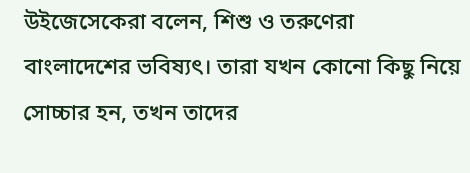উইজেসেকেরা বলেন, শিশু ও তরুণেরা বাংলাদেশের ভবিষ্যৎ। তারা যখন কোনো কিছু নিয়ে সোচ্চার হন, তখন তাদের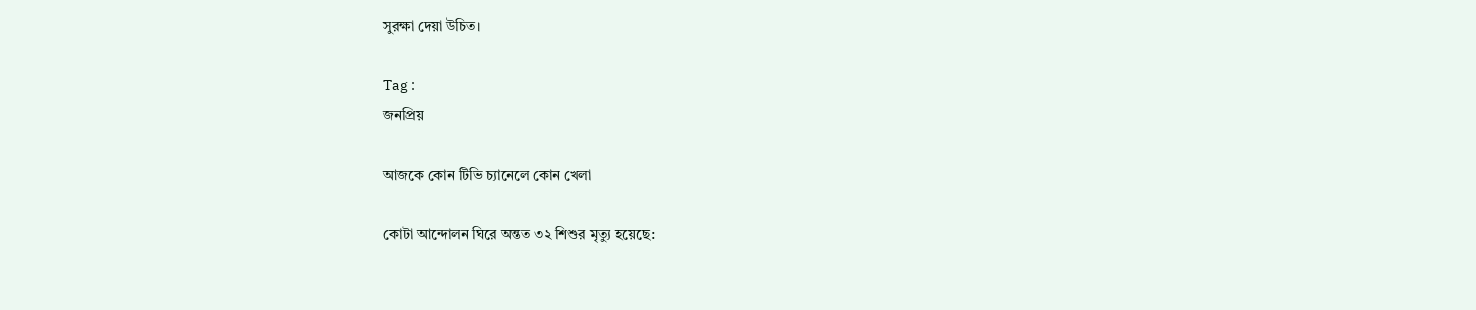সুরক্ষা দেয়া উচিত।

Tag :
জনপ্রিয়

আজকে কোন টিভি চ্যানেলে কোন খেলা

কোটা আন্দোলন ঘিরে অন্তত ৩২ শিশুর মৃত্যু হয়েছে: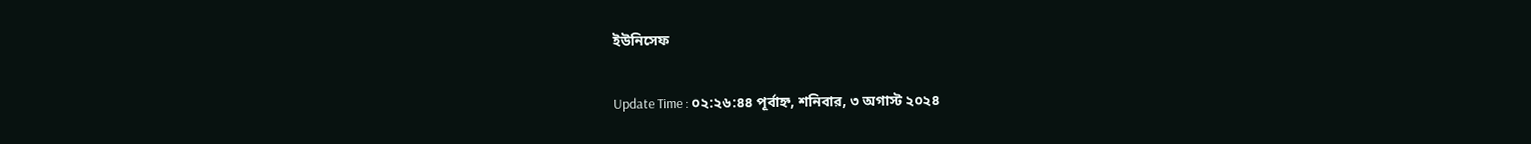ইউনিসেফ

Update Time : ০২:২৬:৪৪ পূর্বাহ্ন, শনিবার, ৩ অগাস্ট ২০২৪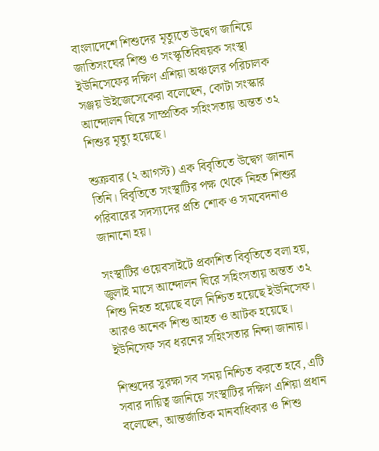বাংলাদেশে শিশুদের মৃত্যুতে উদ্বেগ জানিয়ে জাতিসংঘের শিশু ও সংস্কৃতিবিষয়ক সংস্থা ইউনিসেফের দক্ষিণ এশিয়া অঞ্চলের পরিচালক সঞ্জয় উইজেসেকেরা বলেছেন, কোটা সংস্কার আন্দোলন ঘিরে সাম্প্রতিক সহিংসতায় অন্তত ৩২ শিশুর মৃত্যু হয়েছে।

শুক্রবার (২ আগস্ট) এক বিবৃতিতে উদ্বেগ জানান তিনি। বিবৃতিতে সংস্থাটির পক্ষ থেকে নিহত শিশুর পরিবারের সদস্যদের প্রতি শোক ও সমবেদনাও জানানো হয়।

সংস্থাটির ওয়েবসাইটে প্রকাশিত বিবৃতিতে বলা হয়, জুলাই মাসে আন্দোলন ঘিরে সহিংসতায় অন্তত ৩২ শিশু নিহত হয়েছে বলে নিশ্চিত হয়েছে ইউনিসেফ। আরও অনেক শিশু আহত ও আটক হয়েছে। ইউনিসেফ সব ধরনের সহিংসতার নিন্দা জানায়।

শিশুদের সুরক্ষা সব সময় নিশ্চিত করতে হবে, এটি সবার দায়িত্ব জানিয়ে সংস্থাটির দক্ষিণ এশিয়া প্রধান বলেছেন, আন্তর্জাতিক মানবাধিকার ও শিশু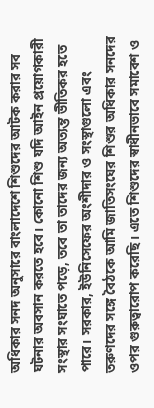অধিকার সনদ অনুসারে বাংলাদেশে শিশুদের আটক করার সব ঘটনার অবসান করতে হবে। কোনো শিশু যদি আইন প্রয়োগকারী সংস্থার সংঘাতে পড়ে, তবে তা তাদের জন্য অত্যন্ত ভীতিকর হতে পারে। সরকার, ইউনিসেফের অংশীদার ও সংস্থাগুলো এবং তরুণদের সঙ্গে বৈঠকে আমি জাতিসংঘের শিশুর অধিকার সনদের ওপর গুরুত্বারোপ করেছি। এতে শিশুদের স্বাধীনভাবে সমাবেশ ও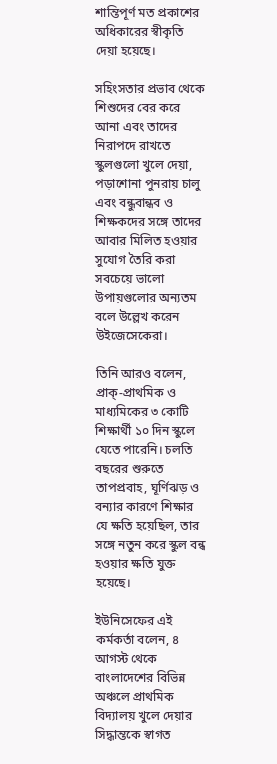শান্তিপূর্ণ মত প্রকাশের অধিকারের স্বীকৃতি দেয়া হয়েছে।

সহিংসতার প্রভাব থেকে শিশুদের বের করে আনা এবং তাদের নিরাপদে রাখতে স্কুলগুলো খুলে দেয়া, পড়াশোনা পুনরায় চালু এবং বন্ধুবান্ধব ও শিক্ষকদের সঙ্গে তাদের আবার মিলিত হওয়ার সুযোগ তৈরি করা সবচেয়ে ভালো উপায়গুলোর অন্যতম বলে উল্লেখ করেন উইজেসেকেরা।

তিনি আরও বলেন, প্রাক্‌-প্রাথমিক ও মাধ্যমিকের ৩ কোটি শিক্ষার্থী ১০ দিন স্কুলে যেতে পারেনি। চলতি বছরের শুরুতে তাপপ্রবাহ, ঘূর্ণিঝড় ও বন্যার কারণে শিক্ষার যে ক্ষতি হয়েছিল, তার সঙ্গে নতুন করে স্কুল বন্ধ হওয়ার ক্ষতি যুক্ত হয়েছে।

ইউনিসেফের এই কর্মকর্তা বলেন, ৪ আগস্ট থেকে বাংলাদেশের বিভিন্ন অঞ্চলে প্রাথমিক বিদ্যালয় খুলে দেয়ার সিদ্ধান্তকে স্বাগত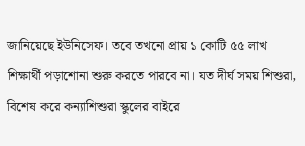জানিয়েছে ইউনিসেফ। তবে তখনো প্রায় ১ কোটি ৫৫ লাখ শিক্ষার্থী পড়াশোনা শুরু করতে পারবে না। যত দীর্ঘ সময় শিশুরা, বিশেষ করে কন্যাশিশুরা স্কুলের বাইরে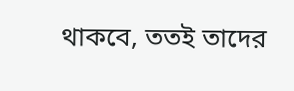থাকবে, ততই তাদের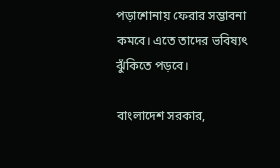পড়াশোনায় ফেরার সম্ভাবনা কমবে। এতে তাদের ভবিষ্যৎ ঝুঁকিতে পড়বে।

বাংলাদেশ সরকার,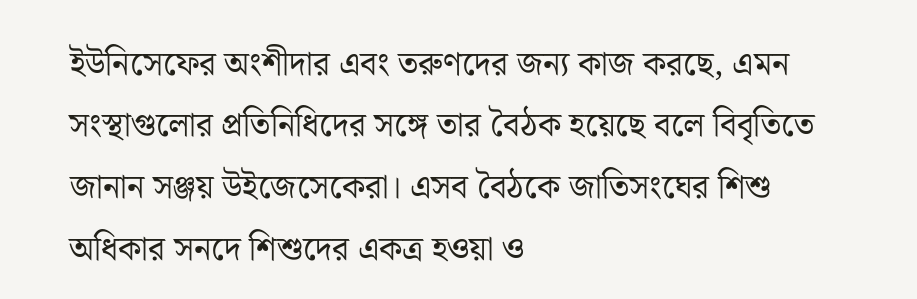ইউনিসেফের অংশীদার এবং তরুণদের জন্য কাজ করছে, এমন সংস্থাগুলোর প্রতিনিধিদের সঙ্গে তার বৈঠক হয়েছে বলে বিবৃতিতে জানান সঞ্জয় উইজেসেকেরা। এসব বৈঠকে জাতিসংঘের শিশু অধিকার সনদে শিশুদের একত্র হওয়া ও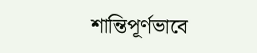শান্তিপূর্ণভাবে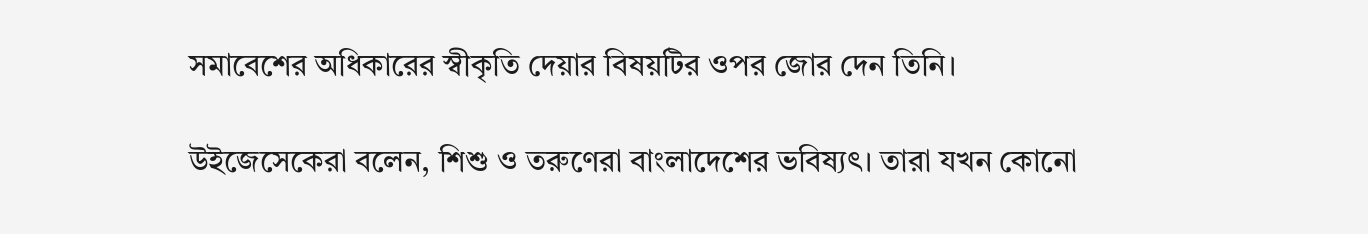সমাবেশের অধিকারের স্বীকৃতি দেয়ার বিষয়টির ওপর জোর দেন তিনি।

উইজেসেকেরা বলেন, শিশু ও তরুণেরা বাংলাদেশের ভবিষ্যৎ। তারা যখন কোনো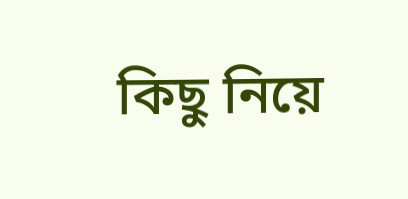কিছু নিয়ে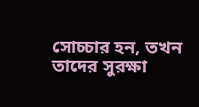সোচ্চার হন, তখন তাদের সুরক্ষা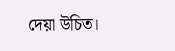দেয়া উচিত।